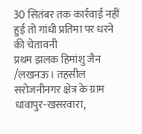30 सितंबर तक कार्रवाई नहीं हुई तो गांधी प्रतिमा पर धरने की चेतावनी
प्रथम झलक हिमांशु जैन /लखनऊ। तहसील सरोजनीनगर क्षेत्र के ग्राम धावापुर-खसरवारा,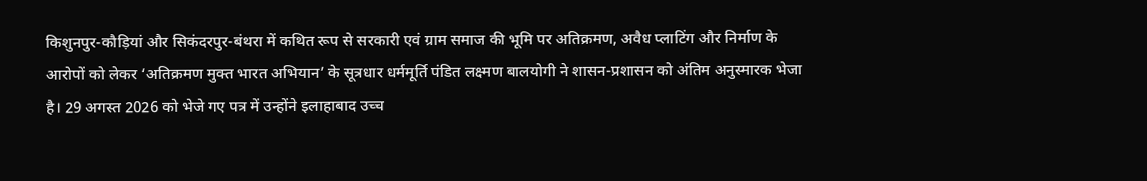किशुनपुर-कौड़ियां और सिकंदरपुर-बंथरा में कथित रूप से सरकारी एवं ग्राम समाज की भूमि पर अतिक्रमण, अवैध प्लाटिंग और निर्माण के आरोपों को लेकर ‘अतिक्रमण मुक्त भारत अभियान’ के सूत्रधार धर्ममूर्ति पंडित लक्ष्मण बालयोगी ने शासन-प्रशासन को अंतिम अनुस्मारक भेजा है। 29 अगस्त 2026 को भेजे गए पत्र में उन्होंने इलाहाबाद उच्च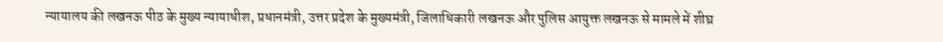न्यायालय की लखनऊ पीठ के मुख्य न्यायाधीश, प्रधानमंत्री, उत्तर प्रदेश के मुख्यमंत्री, जिलाधिकारी लखनऊ और पुलिस आयुक्त लखनऊ से मामले में शीघ्र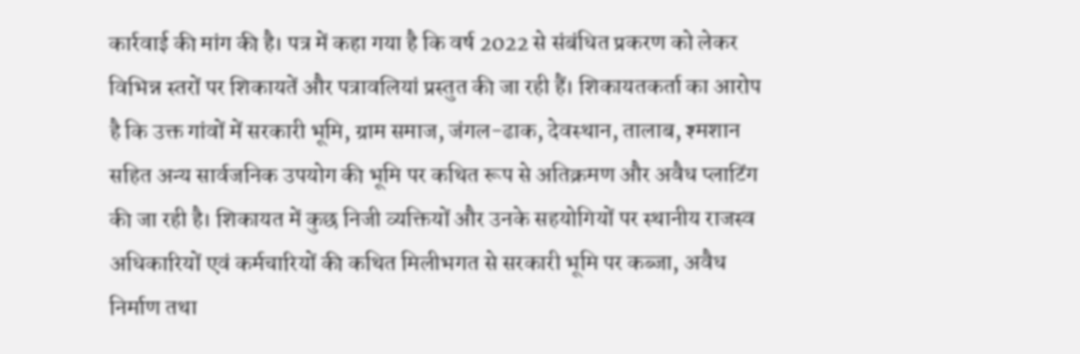कार्रवाई की मांग की है। पत्र में कहा गया है कि वर्ष 2022 से संबंधित प्रकरण को लेकर विभिन्न स्तरों पर शिकायतें और पत्रावलियां प्रस्तुत की जा रही हैं। शिकायतकर्ता का आरोप है कि उक्त गांवों में सरकारी भूमि, ग्राम समाज, जंगल-ढाक, देवस्थान, तालाब, श्मशान सहित अन्य सार्वजनिक उपयोग की भूमि पर कथित रूप से अतिक्रमण और अवैध प्लाटिंग की जा रही है। शिकायत में कुछ निजी व्यक्तियों और उनके सहयोगियों पर स्थानीय राजस्व अधिकारियों एवं कर्मचारियों की कथित मिलीभगत से सरकारी भूमि पर कब्जा, अवैध निर्माण तथा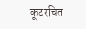कूटरचित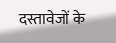दस्तावेजों के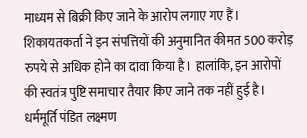माध्यम से बिक्री किए जाने के आरोप लगाए गए हैं। शिकायतकर्ता ने इन संपत्तियों की अनुमानित कीमत 500 करोड़ रुपये से अधिक होने का दावा किया है। हालांकि, इन आरोपों की स्वतंत्र पुष्टि समाचार तैयार किए जाने तक नहीं हुई है। धर्ममूर्ति पंडित लक्ष्मण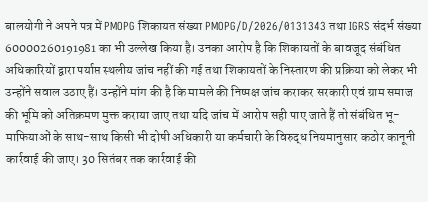बालयोगी ने अपने पत्र में PMOPG शिकायत संख्या PMOPG/D/2026/0131343 तथा IGRS संदर्भ संख्या 60000260191981 का भी उल्लेख किया है। उनका आरोप है कि शिकायतों के बावजूद संबंधित अधिकारियों द्वारा पर्याप्त स्थलीय जांच नहीं की गई तथा शिकायतों के निस्तारण की प्रक्रिया को लेकर भी उन्होंने सवाल उठाए हैं। उन्होंने मांग की है कि मामले की निष्पक्ष जांच कराकर सरकारी एवं ग्राम समाज की भूमि को अतिक्रमण मुक्त कराया जाए तथा यदि जांच में आरोप सही पाए जाते हैं तो संबंधित भू-माफियाओं के साथ-साथ किसी भी दोषी अधिकारी या कर्मचारी के विरुद्ध नियमानुसार कठोर कानूनी कार्रवाई की जाए। 30 सितंबर तक कार्रवाई की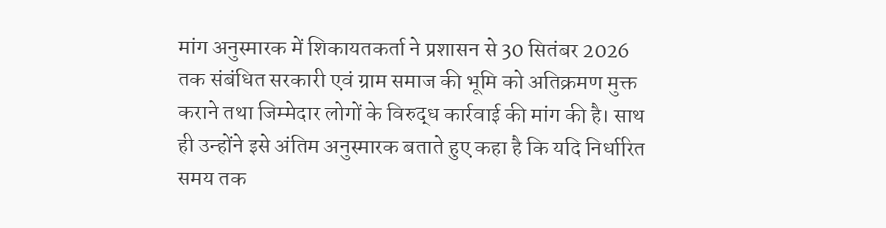मांग अनुस्मारक में शिकायतकर्ता ने प्रशासन से 30 सितंबर 2026 तक संबंधित सरकारी एवं ग्राम समाज की भूमि को अतिक्रमण मुक्त कराने तथा जिम्मेदार लोगों के विरुद्ध कार्रवाई की मांग की है। साथ ही उन्होंने इसे अंतिम अनुस्मारक बताते हुए कहा है कि यदि निर्धारित समय तक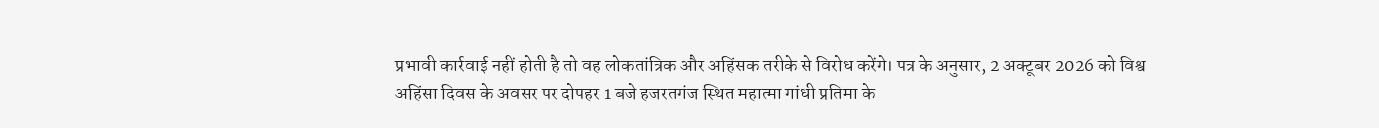प्रभावी कार्रवाई नहीं होती है तो वह लोकतांत्रिक और अहिंसक तरीके से विरोध करेंगे। पत्र के अनुसार, 2 अक्टूबर 2026 को विश्व अहिंसा दिवस के अवसर पर दोपहर 1 बजे हजरतगंज स्थित महात्मा गांधी प्रतिमा के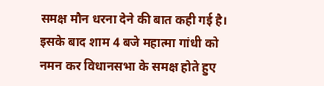समक्ष मौन धरना देने की बात कही गई है। इसके बाद शाम 4 बजे महात्मा गांधी को नमन कर विधानसभा के समक्ष होते हुए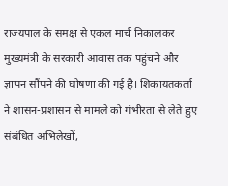राज्यपाल के समक्ष से एकल मार्च निकालकर मुख्यमंत्री के सरकारी आवास तक पहुंचने और ज्ञापन सौंपने की घोषणा की गई है। शिकायतकर्ता ने शासन-प्रशासन से मामले को गंभीरता से लेते हुए संबंधित अभिलेखों,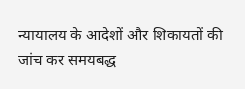न्यायालय के आदेशों और शिकायतों की जांच कर समयबद्ध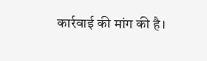कार्रवाई की मांग की है।